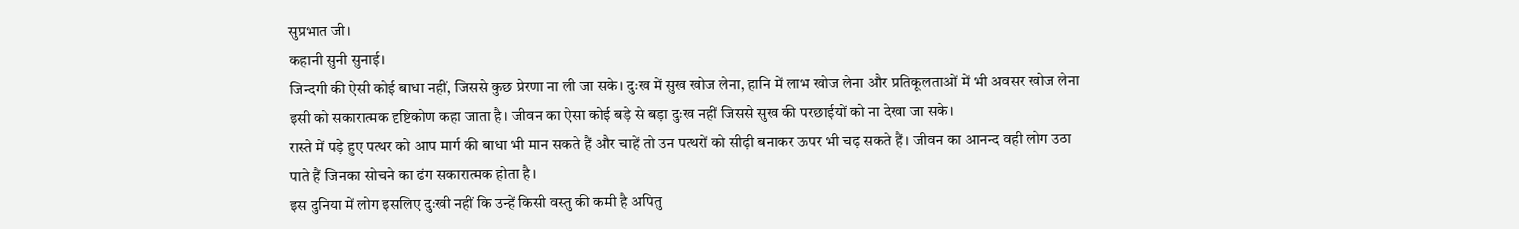सुप्रभात जी।
कहानी सुनी सुनाई।
जिन्दगी की ऐसी कोई बाधा नहीं, जिससे कुछ प्रेरणा ना ली जा सके। दुःख में सुख खोज लेना, हानि में लाभ खोज लेना और प्रतिकूलताओं में भी अवसर खोज लेना इसी को सकारात्मक दृष्टिकोण कहा जाता है। जीवन का ऐसा कोई बड़े से बड़ा दुःख नहीं जिससे सुख की परछाईयों को ना देखा जा सके।
रास्ते में पड़े हुए पत्थर को आप मार्ग की बाधा भी मान सकते हैं और चाहें तो उन पत्थरों को सीढ़ी बनाकर ऊपर भी चढ़ सकते हैं। जीवन का आनन्द वही लोग उठा पाते हैं जिनका सोचने का ढंग सकारात्मक होता है।
इस दुनिया में लोग इसलिए दुःखी नहीं कि उन्हें किसी वस्तु की कमी है अपितु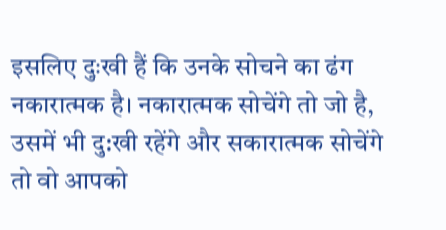इसलिए दुःखी हैं कि उनके सोचने का ढंग नकारात्मक है। नकारात्मक सोचेंगे तो जो है, उसमें भी दु:खी रहेंगे और सकारात्मक सोचेंगे तो वो आपको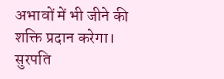अभावों में भी जीने की शक्ति प्रदान करेगा।
सुरपति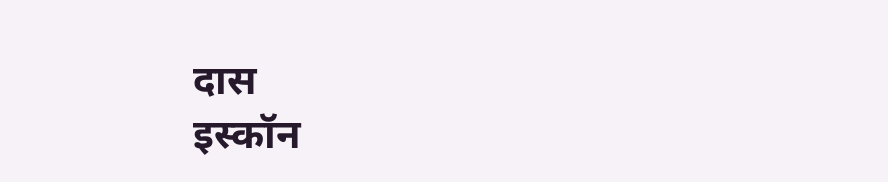दास
इस्कॉन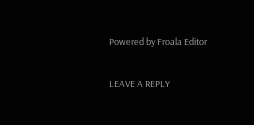Powered by Froala Editor

LEAVE A REPLY